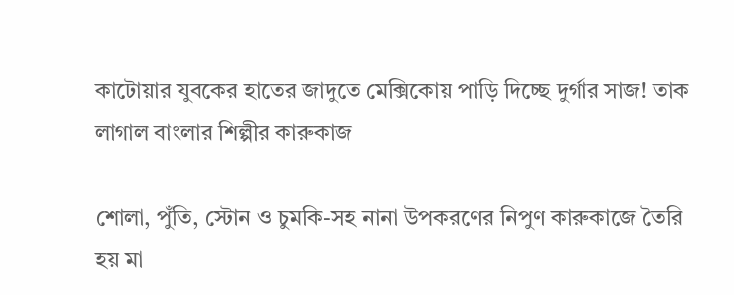কাটোয়ার যুবকের হাতের জাদুতে মেক্সিকোয় পাড়ি দিচ্ছে দুর্গার সাজ! তাক লাগাল বাংলার শিল্পীর কারুকাজ

শোলা, পুঁতি, স্টোন ও চুমকি-সহ নানা উপকরণের নিপুণ কারুকাজে তৈরি হয় মা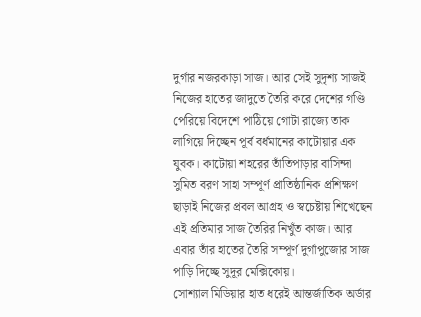দুর্গার নজরকাড়া সাজ। আর সেই সুদৃশ্য সাজই নিজের হাতের জাদুতে তৈরি করে দেশের গণ্ডি পেরিয়ে বিদেশে পাঠিয়ে গোটা রাজ্যে তাক লাগিয়ে দিচ্ছেন পূর্ব বর্ধমানের কাটোয়ার এক যুবক। কাটোয়া শহরের তাঁতিপাড়ার বাসিন্দা সুমিত বরণ সাহা সম্পূর্ণ প্রাতিষ্ঠানিক প্রশিক্ষণ ছাড়াই নিজের প্রবল আগ্রহ ও স্বচেষ্টায় শিখেছেন এই প্রতিমার সাজ তৈরির নিখুঁত কাজ। আর এবার তাঁর হাতের তৈরি সম্পূর্ণ দুর্গাপুজোর সাজ পাড়ি দিচ্ছে সুদূর মেক্সিকোয়।
সোশ্যাল মিডিয়ার হাত ধরেই আন্তর্জাতিক অর্ডার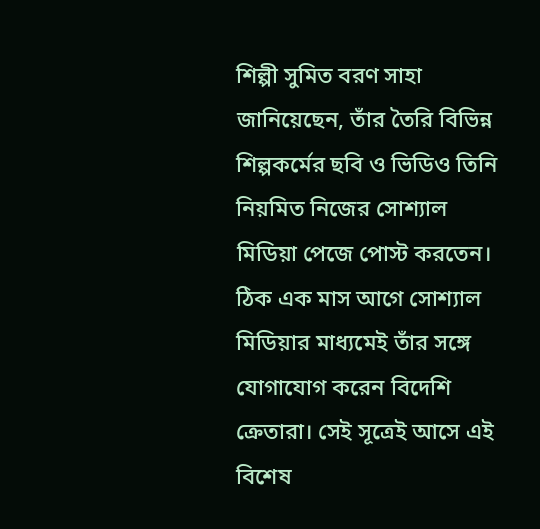শিল্পী সুমিত বরণ সাহা জানিয়েছেন, তাঁর তৈরি বিভিন্ন শিল্পকর্মের ছবি ও ভিডিও তিনি নিয়মিত নিজের সোশ্যাল মিডিয়া পেজে পোস্ট করতেন। ঠিক এক মাস আগে সোশ্যাল মিডিয়ার মাধ্যমেই তাঁর সঙ্গে যোগাযোগ করেন বিদেশি ক্রেতারা। সেই সূত্রেই আসে এই বিশেষ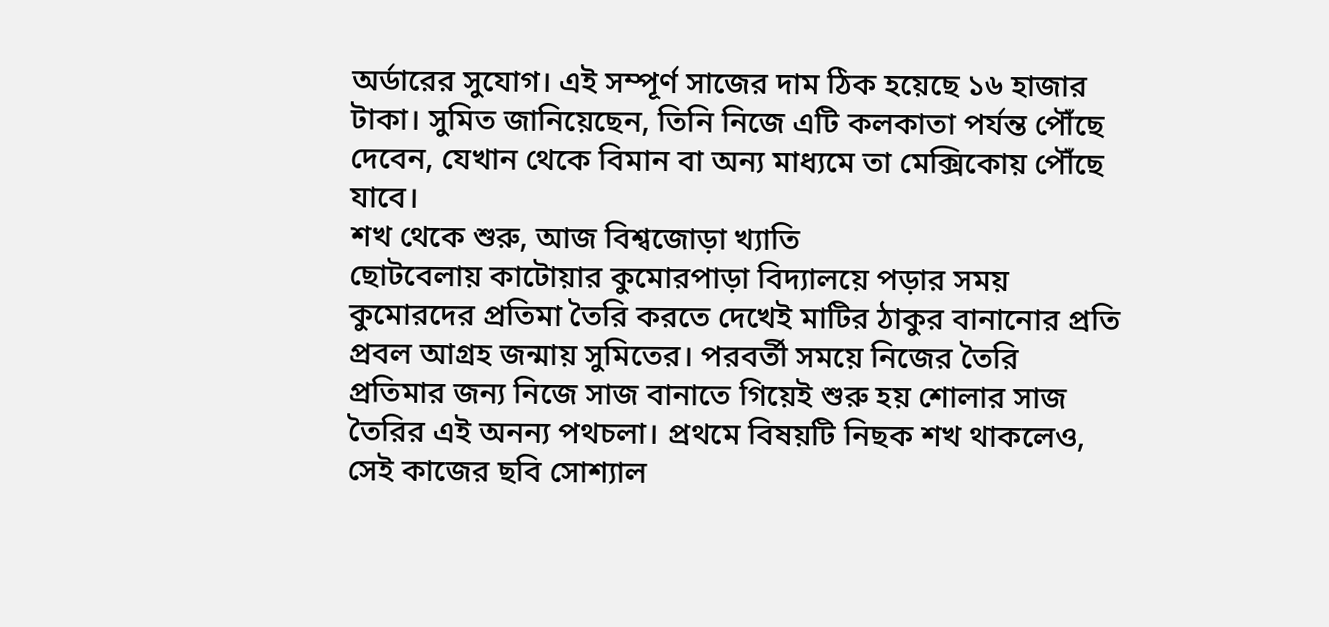অর্ডারের সুযোগ। এই সম্পূর্ণ সাজের দাম ঠিক হয়েছে ১৬ হাজার টাকা। সুমিত জানিয়েছেন, তিনি নিজে এটি কলকাতা পর্যন্ত পৌঁছে দেবেন, যেখান থেকে বিমান বা অন্য মাধ্যমে তা মেক্সিকোয় পৌঁছে যাবে।
শখ থেকে শুরু, আজ বিশ্বজোড়া খ্যাতি
ছোটবেলায় কাটোয়ার কুমোরপাড়া বিদ্যালয়ে পড়ার সময় কুমোরদের প্রতিমা তৈরি করতে দেখেই মাটির ঠাকুর বানানোর প্রতি প্রবল আগ্রহ জন্মায় সুমিতের। পরবর্তী সময়ে নিজের তৈরি প্রতিমার জন্য নিজে সাজ বানাতে গিয়েই শুরু হয় শোলার সাজ তৈরির এই অনন্য পথচলা। প্রথমে বিষয়টি নিছক শখ থাকলেও, সেই কাজের ছবি সোশ্যাল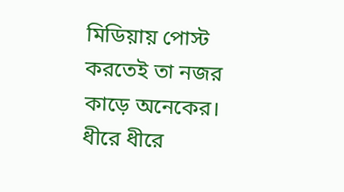মিডিয়ায় পোস্ট করতেই তা নজর কাড়ে অনেকের। ধীরে ধীরে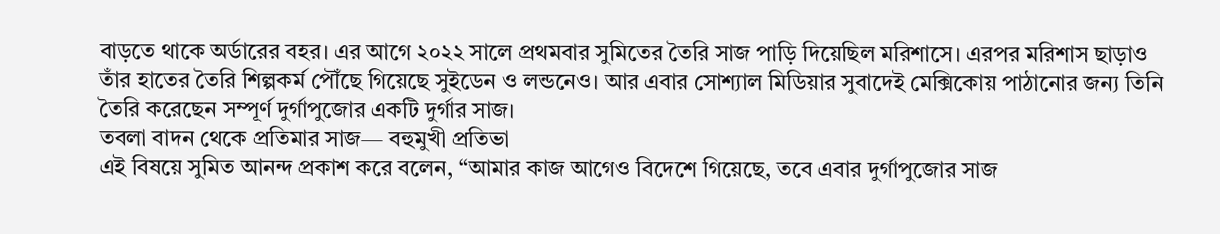বাড়তে থাকে অর্ডারের বহর। এর আগে ২০২২ সালে প্রথমবার সুমিতের তৈরি সাজ পাড়ি দিয়েছিল মরিশাসে। এরপর মরিশাস ছাড়াও তাঁর হাতের তৈরি শিল্পকর্ম পৌঁছে গিয়েছে সুইডেন ও লন্ডনেও। আর এবার সোশ্যাল মিডিয়ার সুবাদেই মেক্সিকোয় পাঠানোর জন্য তিনি তৈরি করেছেন সম্পূর্ণ দুর্গাপুজোর একটি দুর্গার সাজ।
তবলা বাদন থেকে প্রতিমার সাজ— বহুমুখী প্রতিভা
এই বিষয়ে সুমিত আনন্দ প্রকাশ করে বলেন, “আমার কাজ আগেও বিদেশে গিয়েছে, তবে এবার দুর্গাপুজোর সাজ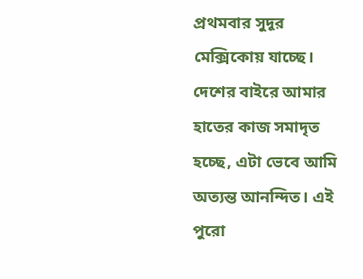প্রথমবার সুদূর মেক্সিকোয় যাচ্ছে। দেশের বাইরে আমার হাতের কাজ সমাদৃত হচ্ছে, এটা ভেবে আমি অত্যন্ত আনন্দিত। এই পুরো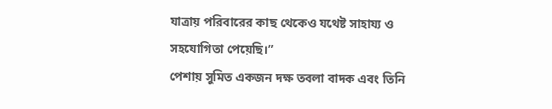যাত্রায় পরিবারের কাছ থেকেও যথেষ্ট সাহায্য ও সহযোগিতা পেয়েছি।”
পেশায় সুমিত একজন দক্ষ তবলা বাদক এবং তিনি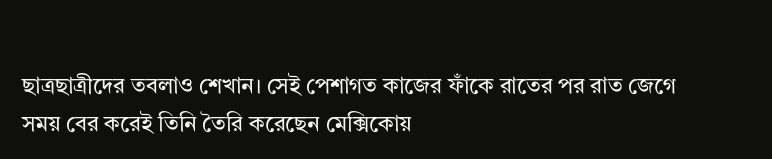ছাত্রছাত্রীদের তবলাও শেখান। সেই পেশাগত কাজের ফাঁকে রাতের পর রাত জেগে সময় বের করেই তিনি তৈরি করেছেন মেক্সিকোয়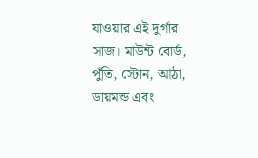যাওয়ার এই দুর্গার সাজ। মাউন্ট বোর্ড, পুঁতি, স্টোন, আঠা, ডায়মন্ড এবং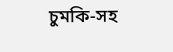চুমকি-সহ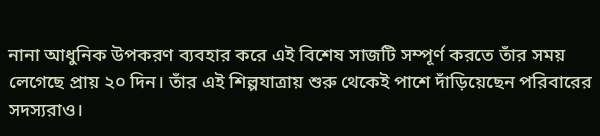নানা আধুনিক উপকরণ ব্যবহার করে এই বিশেষ সাজটি সম্পূর্ণ করতে তাঁর সময় লেগেছে প্রায় ২০ দিন। তাঁর এই শিল্পযাত্রায় শুরু থেকেই পাশে দাঁড়িয়েছেন পরিবারের সদস্যরাও।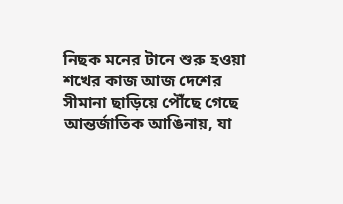নিছক মনের টানে শুরু হওয়া শখের কাজ আজ দেশের সীমানা ছাড়িয়ে পৌঁছে গেছে আন্তর্জাতিক আঙিনায়, যা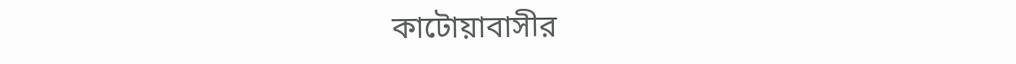কাটোয়াবাসীর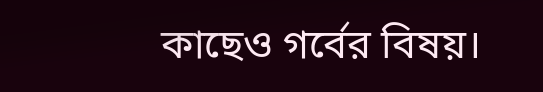কাছেও গর্বের বিষয়।